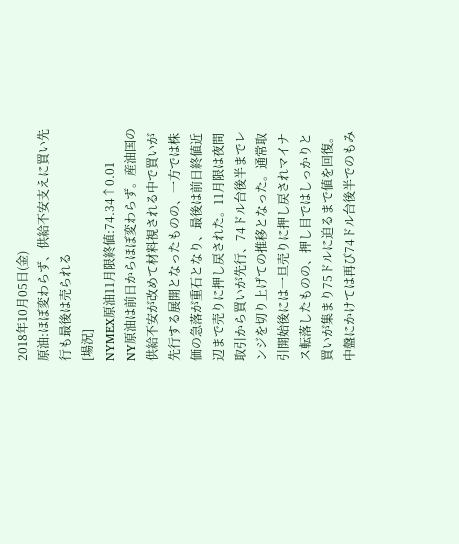2018年10月05日(金)
原油:ほぼ変わらず、供給不安支えに買い先行も最後は売られる
[場況]
NYMEX原油11月限終値:74.34↑0.01
NY原油は前日からほぼ変わらず。産油国の供給不安が改めて材料視される中で買いが先行する展開となったものの、一方では株価の急落が重石となり、最後は前日終値近辺まで売りに押し戻された。11月限は夜間取引から買いが先行、74ドル台後半までレンジを切り上げての推移となった。通常取引開始後には一旦売りに押し戻されマイナス転落したものの、押し目ではしっかりと買いが集まり75ドルに迫るまで値を回復。中盤にかけては再び74ドル台後半でのもみ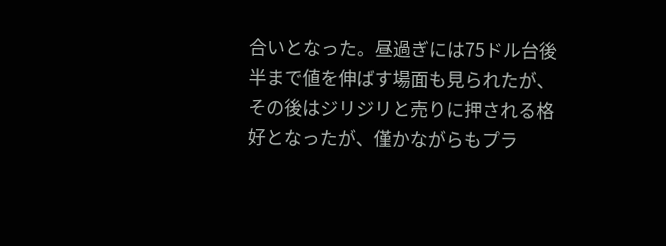合いとなった。昼過ぎには75ドル台後半まで値を伸ばす場面も見られたが、その後はジリジリと売りに押される格好となったが、僅かながらもプラ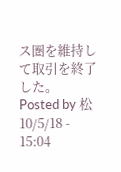ス圏を維持して取引を終了した。
Posted by 松 10/5/18 - 15:04